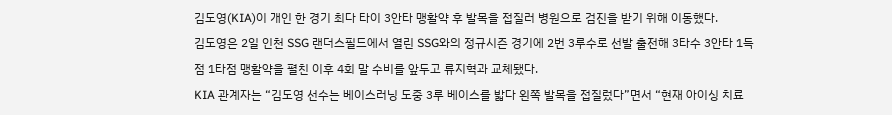김도영(KIA)이 개인 한 경기 최다 타이 3안타 맹활약 후 발목을 접질러 병원으로 검진을 받기 위해 이동했다.
김도영은 2일 인천 SSG 랜더스필드에서 열린 SSG와의 정규시즌 경기에 2번 3루수로 선발 출전해 3타수 3안타 1득점 1타점 맹활약을 펼친 이후 4회 말 수비를 앞두고 류지혁과 교체됐다.
KIA 관계자는 “김도영 선수는 베이스러닝 도중 3루 베이스를 밟다 왼쪽 발목을 접질렀다”면서 “현재 아이싱 치료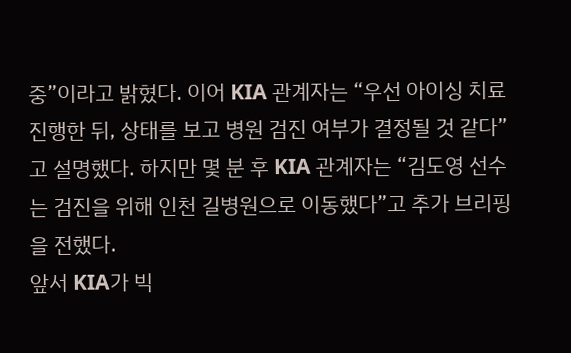중”이라고 밝혔다. 이어 KIA 관계자는 “우선 아이싱 치료 진행한 뒤, 상태를 보고 병원 검진 여부가 결정될 것 같다”고 설명했다. 하지만 몇 분 후 KIA 관계자는 “김도영 선수는 검진을 위해 인천 길병원으로 이동했다”고 추가 브리핑을 전했다.
앞서 KIA가 빅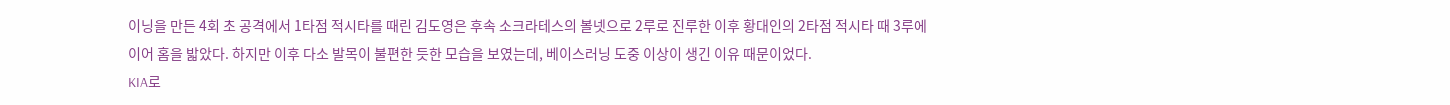이닝을 만든 4회 초 공격에서 1타점 적시타를 때린 김도영은 후속 소크라테스의 볼넷으로 2루로 진루한 이후 황대인의 2타점 적시타 때 3루에 이어 홈을 밟았다. 하지만 이후 다소 발목이 불편한 듯한 모습을 보였는데, 베이스러닝 도중 이상이 생긴 이유 때문이었다.
KIA로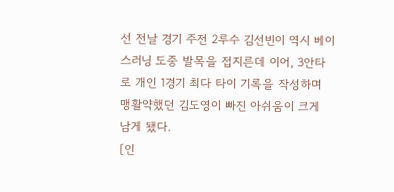선 전날 경기 주전 2루수 김선빈이 역시 베이스러닝 도중 발목을 접지른데 이어, 3안타로 개인 1경기 최다 타이 기록을 작성하며 맹활약했던 김도영이 빠진 아쉬움이 크게 남게 됐다.
[인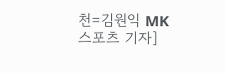천=김원익 MK스포츠 기자]